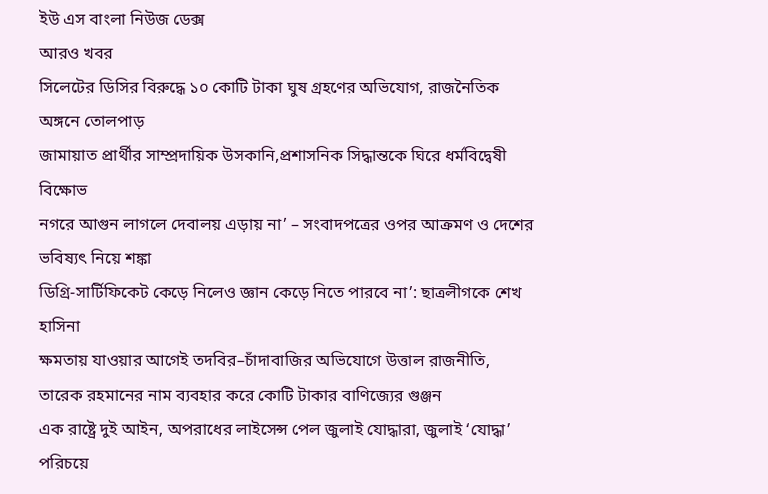ইউ এস বাংলা নিউজ ডেক্স
আরও খবর
সিলেটের ডিসির বিরুদ্ধে ১০ কোটি টাকা ঘুষ গ্রহণের অভিযোগ, রাজনৈতিক অঙ্গনে তোলপাড়
জামায়াত প্রার্থীর সাম্প্রদায়িক উসকানি,প্রশাসনিক সিদ্ধান্তকে ঘিরে ধর্মবিদ্বেষী বিক্ষোভ
নগরে আগুন লাগলে দেবালয় এড়ায় না’ – সংবাদপত্রের ওপর আক্রমণ ও দেশের ভবিষ্যৎ নিয়ে শঙ্কা
ডিগ্রি-সার্টিফিকেট কেড়ে নিলেও জ্ঞান কেড়ে নিতে পারবে না’: ছাত্রলীগকে শেখ হাসিনা
ক্ষমতায় যাওয়ার আগেই তদবির–চাঁদাবাজির অভিযোগে উত্তাল রাজনীতি, তারেক রহমানের নাম ব্যবহার করে কোটি টাকার বাণিজ্যের গুঞ্জন
এক রাষ্ট্রে দুই আইন, অপরাধের লাইসেন্স পেল জুলাই যোদ্ধারা, জুলাই ‘যোদ্ধা’ পরিচয়ে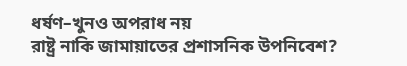ধর্ষণ–খুনও অপরাধ নয়
রাষ্ট্র নাকি জামায়াতের প্রশাসনিক উপনিবেশ?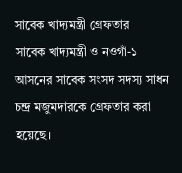সাবেক খাদ্যমন্ত্রী গ্রেফতার
সাবেক খাদ্যমন্ত্রী ও নওগাঁ-১ আসনের সাবেক সংসদ সদস্য সাধন চন্দ্র মজুমদারকে গ্রেফতার করা হয়েছে।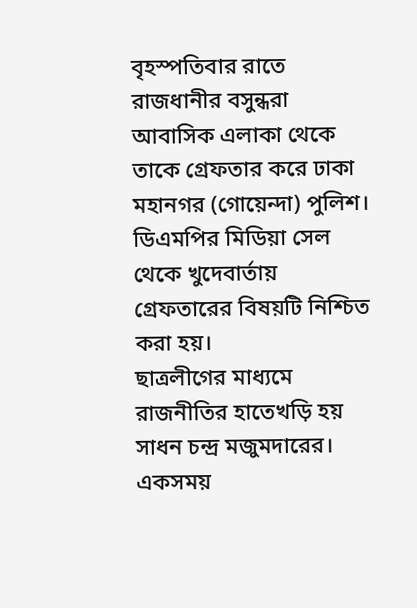বৃহস্পতিবার রাতে রাজধানীর বসুন্ধরা আবাসিক এলাকা থেকে তাকে গ্রেফতার করে ঢাকা মহানগর (গোয়েন্দা) পুলিশ।
ডিএমপির মিডিয়া সেল থেকে খুদেবার্তায় গ্রেফতারের বিষয়টি নিশ্চিত করা হয়।
ছাত্রলীগের মাধ্যমে রাজনীতির হাতেখড়ি হয় সাধন চন্দ্র মজুমদারের। একসময়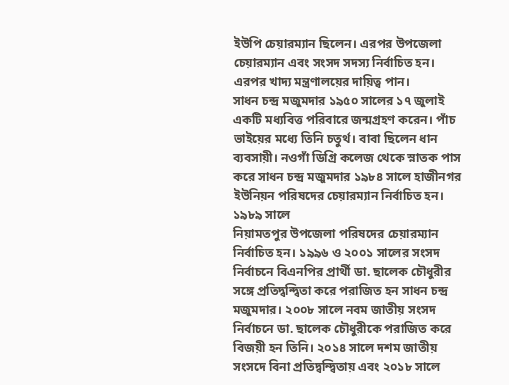ইউপি চেয়ারম্যান ছিলেন। এরপর উপজেলা চেয়ারম্যান এবং সংসদ সদস্য নির্বাচিত হন। এরপর খাদ্য মন্ত্রণালয়ের দায়িত্ব পান।
সাধন চন্দ্র মজুমদার ১৯৫০ সালের ১৭ জুলাই একটি মধ্যবিত্ত পরিবারে জন্মগ্রহণ করেন। পাঁচ ভাইয়ের মধ্যে তিনি চতুর্থ। বাবা ছিলেন ধান ব্যবসায়ী। নওগাঁ ডিগ্রি কলেজ থেকে স্নাতক পাস করে সাধন চন্দ্র মজুমদার ১৯৮৪ সালে হাজীনগর ইউনিয়ন পরিষদের চেয়ারম্যান নির্বাচিত হন। ১৯৮৯ সালে
নিয়ামতপুর উপজেলা পরিষদের চেয়ারম্যান নির্বাচিত হন। ১৯৯৬ ও ২০০১ সালের সংসদ নির্বাচনে বিএনপির প্রার্থী ডা. ছালেক চৌধুরীর সঙ্গে প্রতিদ্বন্দ্বিতা করে পরাজিত হন সাধন চন্দ্র মজুমদার। ২০০৮ সালে নবম জাতীয় সংসদ নির্বাচনে ডা. ছালেক চৌধুরীকে পরাজিত করে বিজয়ী হন তিনি। ২০১৪ সালে দশম জাতীয় সংসদে বিনা প্রতিদ্বন্দ্বিতায় এবং ২০১৮ সালে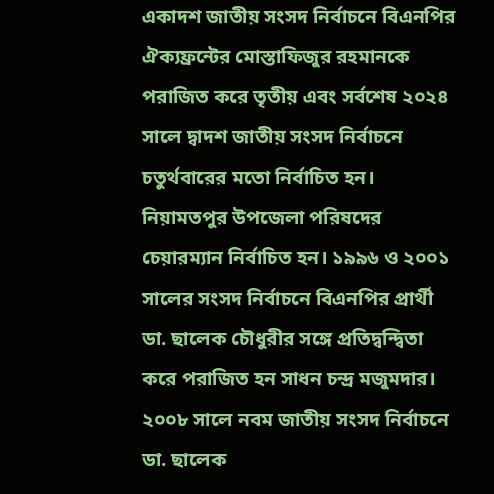একাদশ জাতীয় সংসদ নির্বাচনে বিএনপির ঐক্যফ্রন্টের মোস্তাফিজুর রহমানকে পরাজিত করে তৃতীয় এবং সর্বশেষ ২০২৪ সালে দ্বাদশ জাতীয় সংসদ নির্বাচনে চতুর্থবারের মতো নির্বাচিত হন।
নিয়ামতপুর উপজেলা পরিষদের চেয়ারম্যান নির্বাচিত হন। ১৯৯৬ ও ২০০১ সালের সংসদ নির্বাচনে বিএনপির প্রার্থী ডা. ছালেক চৌধুরীর সঙ্গে প্রতিদ্বন্দ্বিতা করে পরাজিত হন সাধন চন্দ্র মজুমদার। ২০০৮ সালে নবম জাতীয় সংসদ নির্বাচনে ডা. ছালেক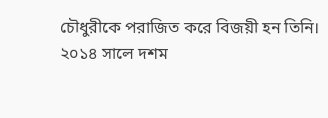চৌধুরীকে পরাজিত করে বিজয়ী হন তিনি। ২০১৪ সালে দশম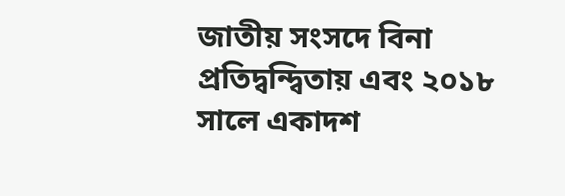জাতীয় সংসদে বিনা প্রতিদ্বন্দ্বিতায় এবং ২০১৮ সালে একাদশ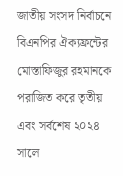জাতীয় সংসদ নির্বাচনে বিএনপির ঐক্যফ্রন্টের মোস্তাফিজুর রহমানকে পরাজিত করে তৃতীয় এবং সর্বশেষ ২০২৪ সালে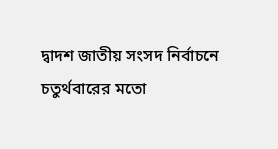দ্বাদশ জাতীয় সংসদ নির্বাচনে চতুর্থবারের মতো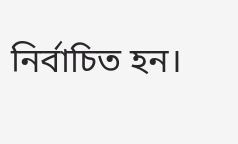নির্বাচিত হন।